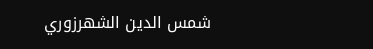شمس الدين الشهرزوري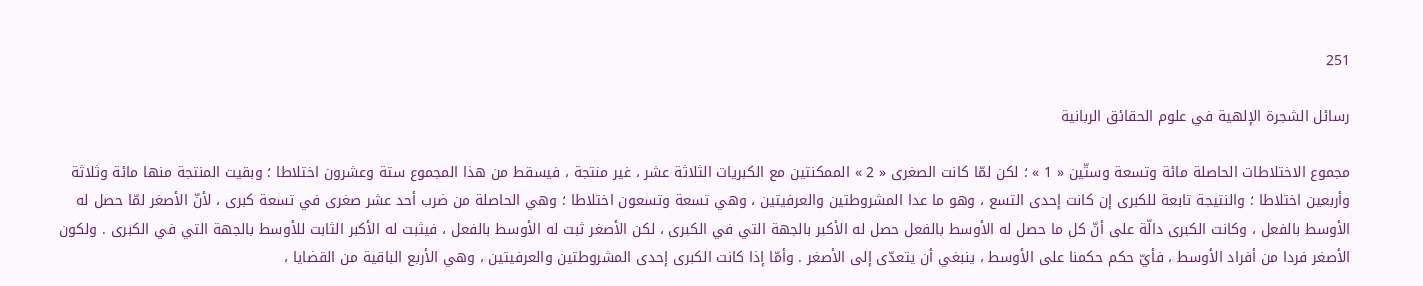251

رسائل الشجرة الإلهية في علوم الحقائق الربانية

مجموع الاختلاطات الحاصلة مائة وتسعة وستّين « 1 » ؛ لكن لمّا كانت الصغرى « 2 » الممكنتين مع الكبريات الثلاثة عشر ، غير منتجة ، فيسقط من هذا المجموع ستة وعشرون اختلاطا ؛ وبقيت المنتجة منها مائة وثلاثة وأربعين اختلاطا ؛ والنتيجة تابعة للكبرى إن كانت إحدى التسع ، وهو ما عدا المشروطتين والعرفيتين ، وهي تسعة وتسعون اختلاطا ؛ وهي الحاصلة من ضرب أحد عشر صغرى في تسعة كبرى ، لأنّ الأصغر لمّا حصل له الأوسط بالفعل ، وكانت الكبرى دالّة على أنّ كل ما حصل له الأوسط بالفعل حصل له الأكبر بالجهة التي في الكبرى ، لكن الأصغر ثبت له الأوسط بالفعل ، فيثبت له الأكبر الثابت للأوسط بالجهة التي في الكبرى . ولكون الأصغر فردا من أفراد الأوسط ، فأيّ حكم حكمنا على الأوسط ، ينبغي أن يتعدّى إلى الأصغر . وأمّا إذا كانت الكبرى إحدى المشروطتين والعرفيتين ، وهي الأربع الباقية من القضايا ،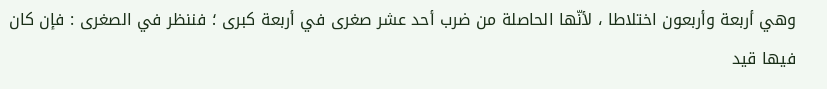وهي أربعة وأربعون اختلاطا ، لأنّها الحاصلة من ضرب أحد عشر صغرى في أربعة كبرى ؛ فننظر في الصغرى : فإن كان فيها قيد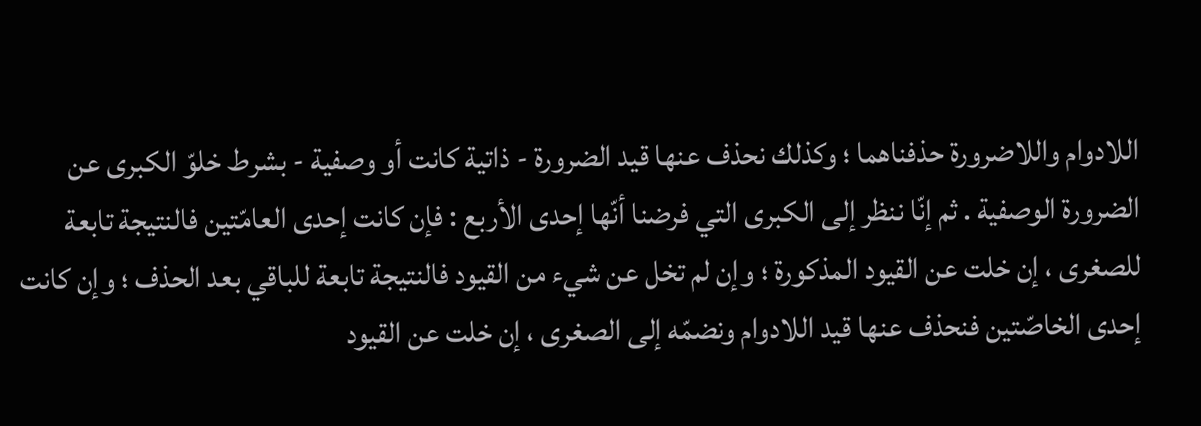اللادوام واللاضرورة حذفناهما ؛ وكذلك نحذف عنها قيد الضرورة - ذاتية كانت أو وصفية - بشرط خلوّ الكبرى عن الضرورة الوصفية . ثم إنّا ننظر إلى الكبرى التي فرضنا أنّها إحدى الأربع : فإن كانت إحدى العامّتين فالنتيجة تابعة للصغرى ، إن خلت عن القيود المذكورة ؛ وإن لم تخل عن شيء من القيود فالنتيجة تابعة للباقي بعد الحذف ؛ وإن كانت إحدى الخاصّتين فنحذف عنها قيد اللادوام ونضمّه إلى الصغرى ، إن خلت عن القيود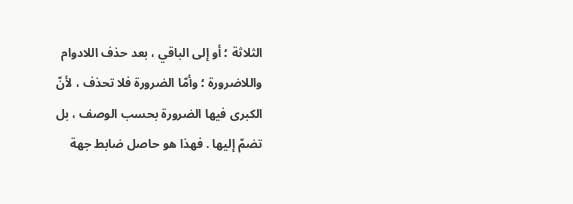الثلاثة ؛ أو إلى الباقي ، بعد حذف اللادوام واللاضرورة ؛ وأمّا الضرورة فلا تحذف ، لأنّ الكبرى فيها الضرورة بحسب الوصف ، بل تضمّ إليها . فهذا هو حاصل ضابط جهة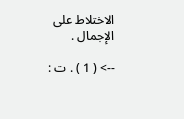الاختلاط على الإجمال .

--> ( 1 ) . ت :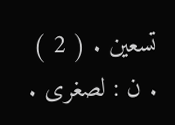تسعين . ( 2 ) . ن : لصغرى .